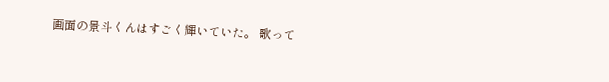画面の景斗くんはすごく輝いていた。 歌って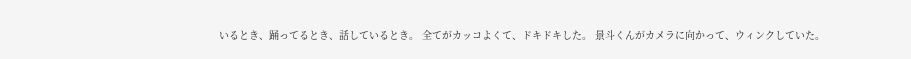いるとき、踊ってるとき、話しているとき。 全てがカッコよくて、ドキドキした。 景斗くんがカメラに向かって、ウィンクしていた。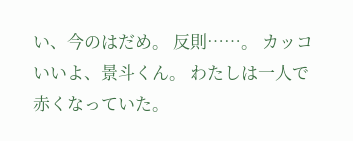い、今のはだめ。 反則……。 カッコいいよ、景斗くん。 わたしは一人で赤くなっていた。